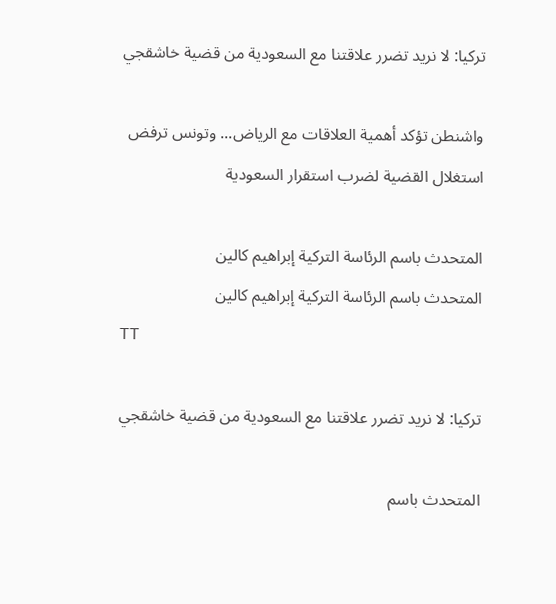تركيا: لا نريد تضرر علاقتنا مع السعودية من قضية خاشقجي

واشنطن تؤكد أهمية العلاقات مع الرياض... وتونس ترفض استغلال القضية لضرب استقرار السعودية

المتحدث باسم الرئاسة التركية إبراهيم كالين
المتحدث باسم الرئاسة التركية إبراهيم كالين
TT

تركيا: لا نريد تضرر علاقتنا مع السعودية من قضية خاشقجي

المتحدث باسم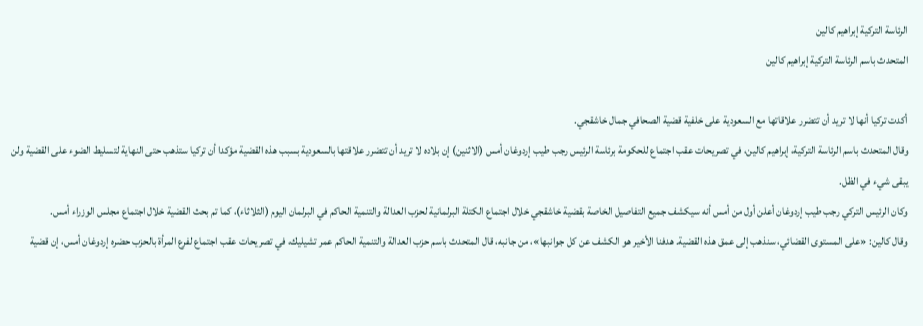الرئاسة التركية إبراهيم كالين
المتحدث باسم الرئاسة التركية إبراهيم كالين

أكدت تركيا أنها لا تريد أن تتضرر علاقاتها مع السعودية على خلفية قضية الصحافي جمال خاشقجي.
وقال المتحدث باسم الرئاسة التركية، إبراهيم كالين، في تصريحات عقب اجتماع للحكومة برئاسة الرئيس رجب طيب إردوغان أمس (الاثنين) إن بلاده لا تريد أن تتضرر علاقتها بالسعودية بسبب هذه القضية مؤكدا أن تركيا ستذهب حتى النهاية لتسليط الضوء على القضية ولن يبقى شيء في الظل.
وكان الرئيس التركي رجب طيب إردوغان أعلن أول من أمس أنه سيكشف جميع التفاصيل الخاصة بقضية خاشقجي خلال اجتماع الكتلة البرلمانية لحزب العدالة والتنمية الحاكم في البرلمان اليوم (الثلاثاء)، كما تم بحث القضية خلال اجتماع مجلس الوزراء أمس.
وقال كالين: «على المستوى القضائي، سنذهب إلى عمق هذه القضية. هدفنا الأخير هو الكشف عن كل جوانبها»، من جانبه، قال المتحدث باسم حزب العدالة والتنمية الحاكم عمر تشيليك، في تصريحات عقب اجتماع لفرع المرأة بالحزب حضره إردوغان أمس، إن قضية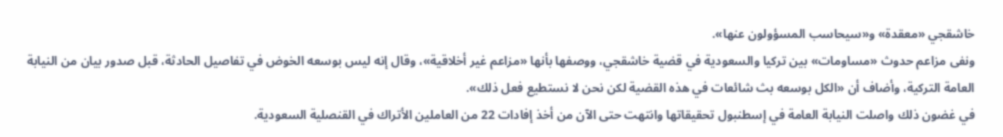خاشقجي «معقدة» و«سيحاسب المسؤولون عنها».
ونفى مزاعم حدوث «مساومات» بين تركيا والسعودية في قضية خاشقجي، ووصفها بأنها «مزاعم غير أخلاقية»، وقال إنه ليس بوسعه الخوض في تفاصيل الحادثة، قبل صدور بيان من النيابة العامة التركية، وأضاف أن «الكل بوسعه بث شائعات في هذه القضية لكن نحن لا نستطيع فعل ذلك».
في غضون ذلك واصلت النيابة العامة في إسطنبول تحقيقاتها وانتهت حتى الآن من أخذ إفادات 22 من العاملين الأتراك في القنصلية السعودية.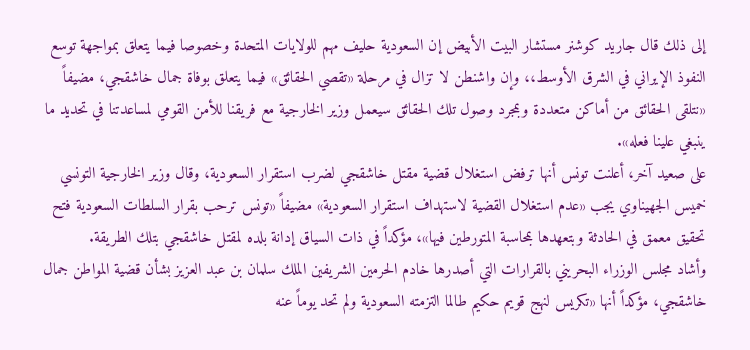إلى ذلك قال جاريد كوشنر مستشار البيت الأبيض إن السعودية حليف مهم للولايات المتحدة وخصوصا فيما يتعلق بمواجهة توسع النفوذ الإيراني في الشرق الأوسط،، وإن واشنطن لا تزال في مرحلة «تقصي الحقائق» فيما يتعلق بوفاة جمال خاشقجي، مضيفاً «نتلقى الحقائق من أماكن متعددة وبمجرد وصول تلك الحقائق سيعمل وزير الخارجية مع فريقنا للأمن القومي لمساعدتنا في تحديد ما ينبغي علينا فعله».
على صعيد آخر، أعلنت تونس أنها ترفض استغلال قضية مقتل خاشقجي لضرب استقرار السعودية، وقال وزير الخارجية التونسي خميس الجهيناوي يجب «عدم استغلال القضية لاستهداف استقرار السعودية» مضيفاً «تونس ترحب بقرار السلطات السعودية فتح تحقيق معمق في الحادثة وبتعهدها بمحاسبة المتورطين فيها»، مؤكداً في ذات السياق إدانة بلده لمقتل خاشقجي بتلك الطريقة.
وأشاد مجلس الوزراء البحريني بالقرارات التي أصدرها خادم الحرمين الشريفين الملك سلمان بن عبد العزيز بشأن قضية المواطن جمال خاشقجي، مؤكداً أنها «تكريس لنهج قويم حكيم طالما التزمته السعودية ولم تحد يوماً عنه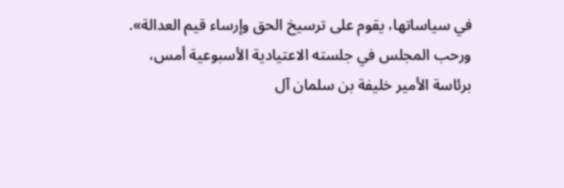في سياساتها، يقوم على ترسيخ الحق وإرساء قيم العدالة».
ورحب المجلس في جلسته الاعتيادية الأسبوعية أمس، برئاسة الأمير خليفة بن سلمان آل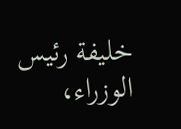خليفة رئيس الوزراء،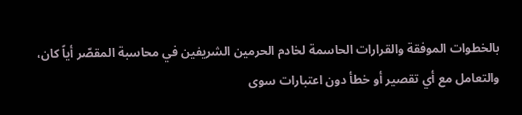بالخطوات الموفقة والقرارات الحاسمة لخادم الحرمين الشريفين في محاسبة المقصّر أياً كان، والتعامل مع أي تقصير أو خطأ دون اعتبارات سوى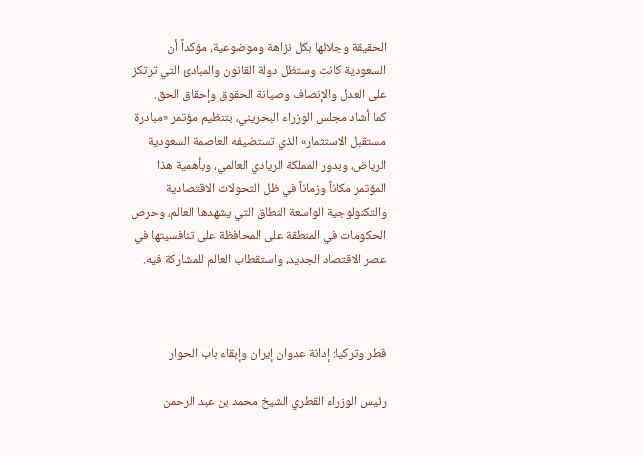الحقيقة وجلائها بكل نزاهة وموضوعية، مؤكداً أن السعودية كانت وستظل دولة القانون والمبادئ التي ترتكز على العدل والإنصاف وصيانة الحقوق وإحقاق الحق.
كما أشاد مجلس الوزراء البحريني، بتنظيم مؤتمر «مبادرة مستقبل الاستثمار» الذي تستضيفه العاصمة السعودية الرياض، وبدور المملكة الريادي العالمي، وبأهمية هذا المؤتمر مكاناً وزماناً في ظل التحولات الاقتصادية والتكنولوجية الواسعة النطاق التي يشهدها العالم، وحرص الحكومات في المنطقة على المحافظة على تنافسيتها في عصر الاقتصاد الجديد، واستقطاب العالم للمشاركة فيه.



قطر وتركيا: إدانة عدوان إيران وإبقاء باب الحوار

رئيس الوزراء القطري الشيخ محمد بن عبد الرحمن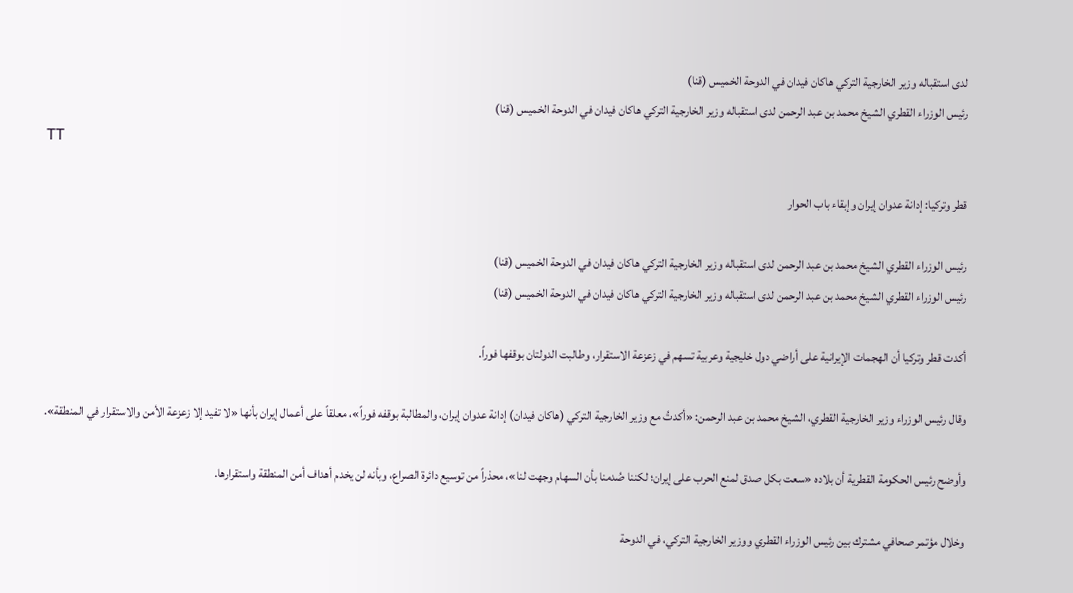لدى استقباله وزير الخارجية التركي هاكان فيدان في الدوحة الخميس (قنا)
رئيس الوزراء القطري الشيخ محمد بن عبد الرحمن لدى استقباله وزير الخارجية التركي هاكان فيدان في الدوحة الخميس (قنا)
TT

قطر وتركيا: إدانة عدوان إيران وإبقاء باب الحوار

رئيس الوزراء القطري الشيخ محمد بن عبد الرحمن لدى استقباله وزير الخارجية التركي هاكان فيدان في الدوحة الخميس (قنا)
رئيس الوزراء القطري الشيخ محمد بن عبد الرحمن لدى استقباله وزير الخارجية التركي هاكان فيدان في الدوحة الخميس (قنا)

أكدت قطر وتركيا أن الهجمات الإيرانية على أراضي دول خليجية وعربية تسهم في زعزعة الاستقرار، وطالبت الدولتان بوقفها فوراً.

وقال رئيس الوزراء وزير الخارجية القطري، الشيخ محمد بن عبد الرحمن: «أكدتُ مع وزير الخارجية التركي (هاكان فيدان) إدانة عدوان إيران، والمطالبة بوقفه فوراً»، معلقاً على أعمال إيران بأنها «لا تفيد إلا زعزعة الأمن والاستقرار في المنطقة».

وأوضح رئيس الحكومة القطرية أن بلاده «سعت بكل صدق لمنع الحرب على إيران؛ لكننا صُدمنا بأن السهام وجهت لنا»، محذراً من توسيع دائرة الصراع، وبأنه لن يخدم أهداف أمن المنطقة واستقرارها.

وخلال مؤتمر صحافي مشترك بين رئيس الوزراء القطري ووزير الخارجية التركي، في الدوحة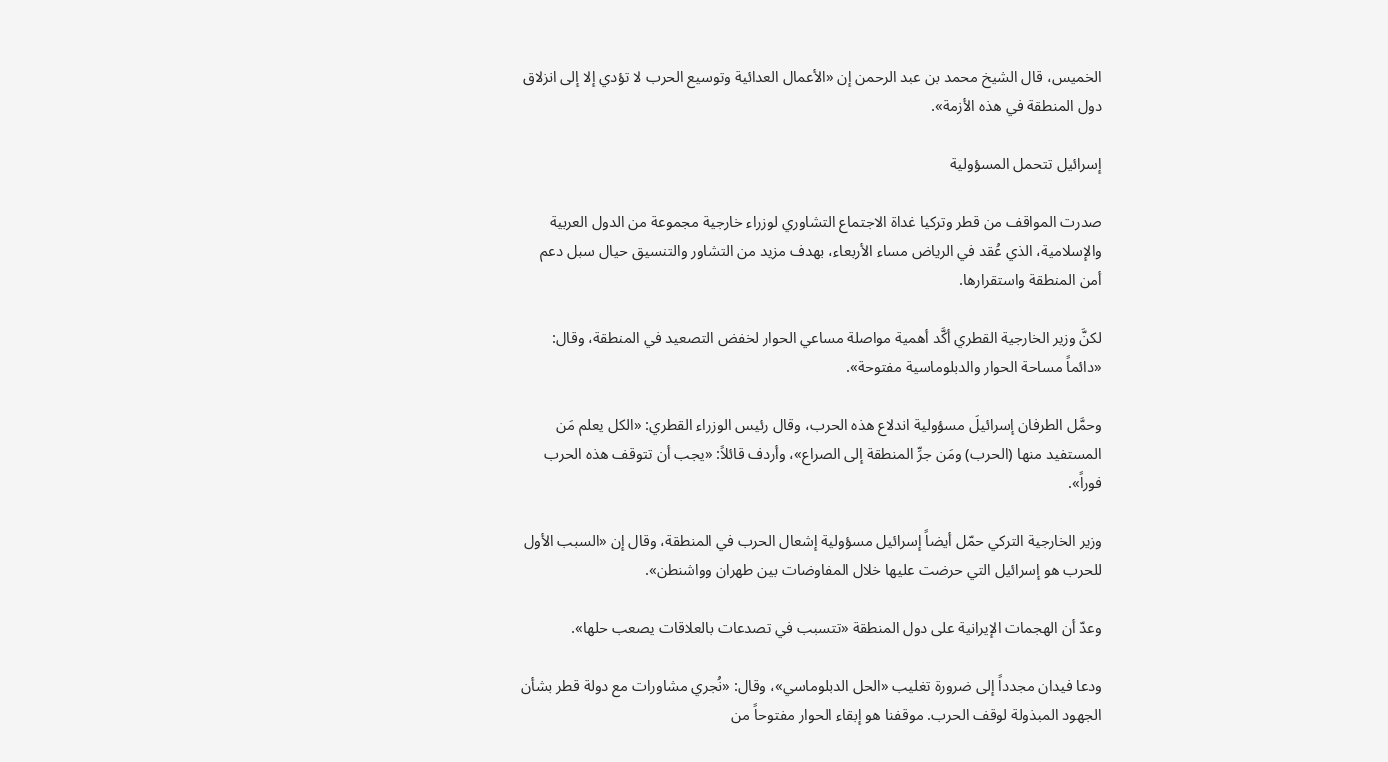الخميس، قال الشيخ محمد بن عبد الرحمن إن «الأعمال العدائية وتوسيع الحرب لا تؤدي إلا إلى انزلاق دول المنطقة في هذه الأزمة».

إسرائيل تتحمل المسؤولية

صدرت المواقف من قطر وتركيا غداة الاجتماع التشاوري لوزراء خارجية مجموعة من الدول العربية والإسلامية، الذي عُقد في الرياض مساء الأربعاء، بهدف مزيد من التشاور والتنسيق حيال سبل دعم أمن المنطقة واستقرارها.

لكنَّ وزير الخارجية القطري أكَّد أهمية مواصلة مساعي الحوار لخفض التصعيد في المنطقة، وقال: «دائماً مساحة الحوار والدبلوماسية مفتوحة».

وحمَّل الطرفان إسرائيلَ مسؤولية اندلاع هذه الحرب، وقال رئيس الوزراء القطري: «الكل يعلم مَن المستفيد منها (الحرب) ومَن جرِّ المنطقة إلى الصراع»، وأردف قائلاً: «يجب أن تتوقف هذه الحرب فوراً».

وزير الخارجية التركي حمّل أيضاً إسرائيل مسؤولية إشعال الحرب في المنطقة، وقال إن «السبب الأول للحرب هو إسرائيل التي حرضت عليها خلال المفاوضات بين طهران وواشنطن».

وعدّ أن الهجمات الإيرانية على دول المنطقة «تتسبب في تصدعات بالعلاقات يصعب حلها».

ودعا فيدان مجدداً إلى ضرورة تغليب «الحل الدبلوماسي»، وقال: «نُجري مشاورات مع دولة قطر بشأن الجهود المبذولة لوقف الحرب. موقفنا هو إبقاء الحوار مفتوحاً من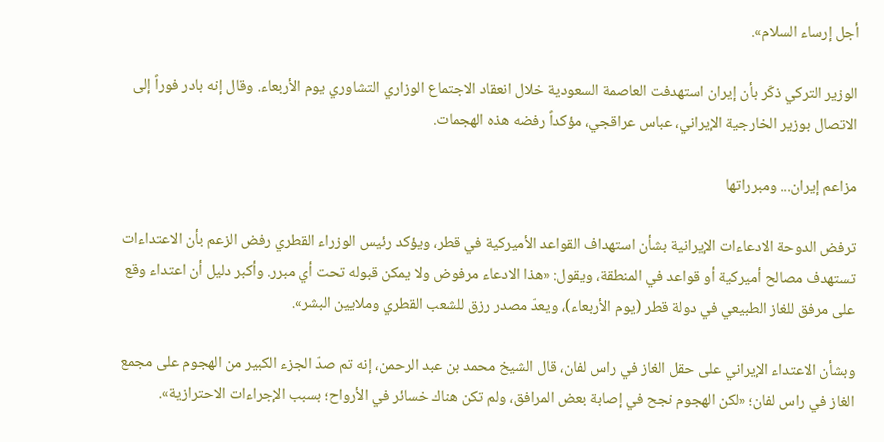أجل إرساء السلام».

الوزير التركي ذكّر بأن إيران استهدفت العاصمة السعودية خلال انعقاد الاجتماع الوزاري التشاوري يوم الأربعاء. وقال إنه بادر فوراً إلى الاتصال بوزير الخارجية الإيراني، عباس عراقجي، مؤكداً رفضه هذه الهجمات.

مزاعم إيران... ومبرراتها

ترفض الدوحة الادعاءات الإيرانية بشأن استهداف القواعد الأميركية في قطر، ويؤكد رئيس الوزراء القطري رفض الزعم بأن الاعتداءات تستهدف مصالح أميركية أو قواعد في المنطقة، ويقول: «هذا الادعاء مرفوض ولا يمكن قبوله تحت أي مبرر. وأكبر دليل أن اعتداء وقع على مرفق للغاز الطبيعي في دولة قطر (يوم الأربعاء)، ويعدّ مصدر رزق للشعب القطري وملايين البشر».

وبشأن الاعتداء الإيراني على حقل الغاز في راس لفان، قال الشيخ محمد بن عبد الرحمن، إنه تم صدّ الجزء الكبير من الهجوم على مجمع الغاز في راس لفان؛ «لكن الهجوم نجح في إصابة بعض المرافق، ولم تكن هناك خسائر في الأرواح؛ بسبب الإجراءات الاحترازية».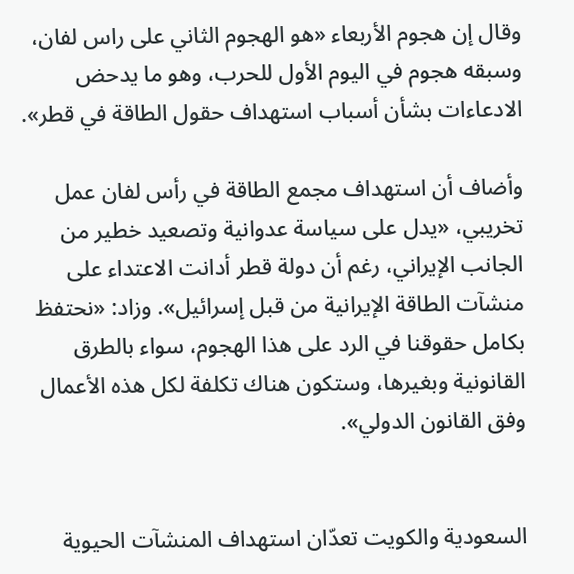وقال إن هجوم الأربعاء «هو الهجوم الثاني على راس لفان، وسبقه هجوم في اليوم الأول للحرب، وهو ما يدحض الادعاءات بشأن أسباب استهداف حقول الطاقة في قطر».

وأضاف أن استهداف مجمع الطاقة في رأس لفان عمل تخريبي، «يدل على سياسة عدوانية وتصعيد خطير من الجانب الإيراني، رغم أن دولة قطر أدانت الاعتداء على منشآت الطاقة الإيرانية من قبل إسرائيل». وزاد: «نحتفظ بكامل حقوقنا في الرد على هذا الهجوم، سواء بالطرق القانونية وبغيرها، وستكون هناك تكلفة لكل هذه الأعمال وفق القانون الدولي».


السعودية والكويت تعدّان استهداف المنشآت الحيوية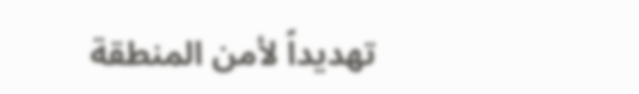تهديداً لأمن المنطقة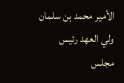الأمير محمد بن سلمان ولي العهد رئيس مجلس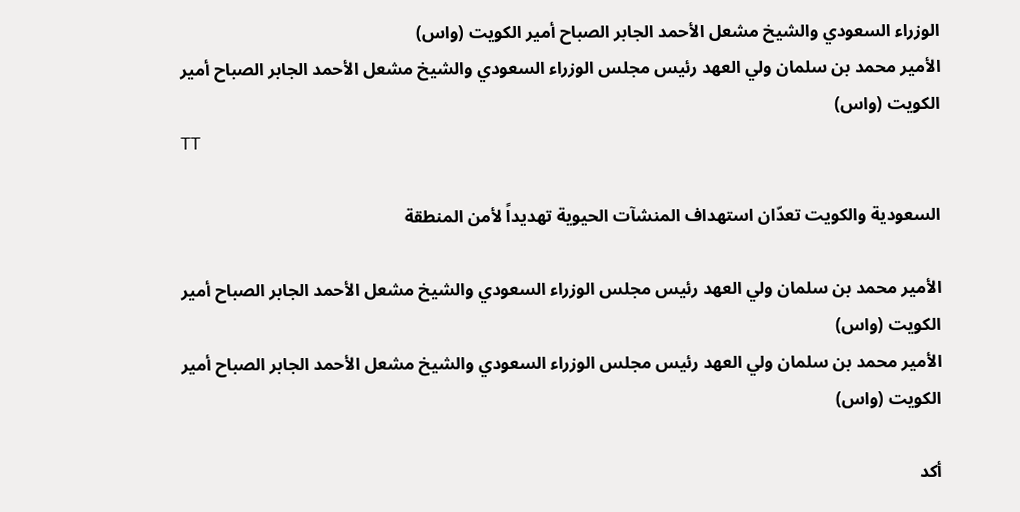الوزراء السعودي والشيخ مشعل الأحمد الجابر الصباح أمير الكويت (واس)
الأمير محمد بن سلمان ولي العهد رئيس مجلس الوزراء السعودي والشيخ مشعل الأحمد الجابر الصباح أمير الكويت (واس)
TT

السعودية والكويت تعدّان استهداف المنشآت الحيوية تهديداً لأمن المنطقة

الأمير محمد بن سلمان ولي العهد رئيس مجلس الوزراء السعودي والشيخ مشعل الأحمد الجابر الصباح أمير الكويت (واس)
الأمير محمد بن سلمان ولي العهد رئيس مجلس الوزراء السعودي والشيخ مشعل الأحمد الجابر الصباح أمير الكويت (واس)

أكد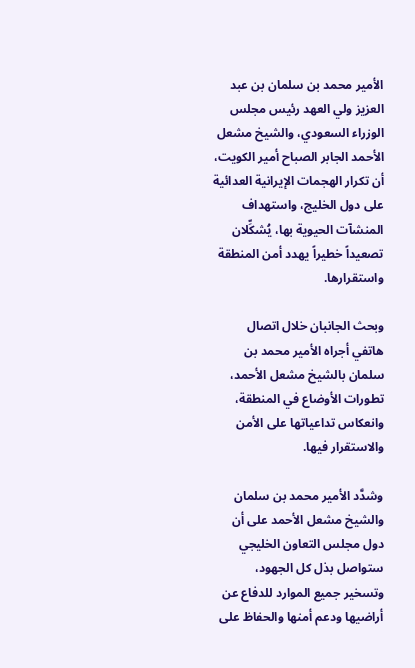الأمير محمد بن سلمان بن عبد العزيز ولي العهد رئيس مجلس الوزراء السعودي، والشيخ مشعل الأحمد الجابر الصباح أمير الكويت، أن تكرار الهجمات الإيرانية العدائية على دول الخليج، واستهداف المنشآت الحيوية بها، يُشكِّلان تصعيداً خطيراً يهدد أمن المنطقة واستقرارها.

وبحث الجانبان خلال اتصال هاتفي أجراه الأمير محمد بن سلمان بالشيخ مشعل الأحمد، تطورات الأوضاع في المنطقة، وانعكاس تداعياتها على الأمن والاستقرار فيها.

وشدَّد الأمير محمد بن سلمان والشيخ مشعل الأحمد على أن دول مجلس التعاون الخليجي ستواصل بذل كل الجهود، وتسخير جميع الموارد للدفاع عن أراضيها ودعم أمنها والحفاظ على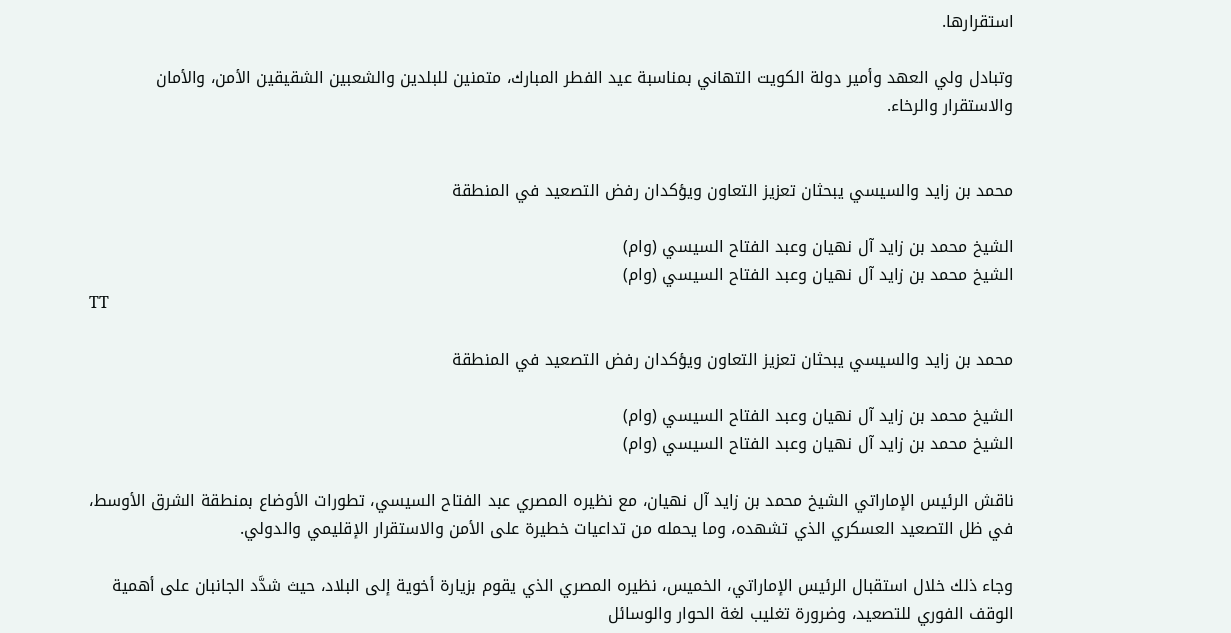استقرارها.

وتبادل ولي العهد وأمير دولة الكويت التهاني بمناسبة عيد الفطر المبارك، متمنين للبلدين والشعبين الشقيقين الأمن، والأمان والاستقرار والرخاء.


محمد بن زايد والسيسي يبحثان تعزيز التعاون ويؤكدان رفض التصعيد في المنطقة

الشيخ محمد بن زايد آل نهيان وعبد الفتاح السيسي (وام)
الشيخ محمد بن زايد آل نهيان وعبد الفتاح السيسي (وام)
TT

محمد بن زايد والسيسي يبحثان تعزيز التعاون ويؤكدان رفض التصعيد في المنطقة

الشيخ محمد بن زايد آل نهيان وعبد الفتاح السيسي (وام)
الشيخ محمد بن زايد آل نهيان وعبد الفتاح السيسي (وام)

ناقش الرئيس الإماراتي الشيخ محمد بن زايد آل نهيان، مع نظيره المصري عبد الفتاح السيسي، تطورات الأوضاع بمنطقة الشرق الأوسط، في ظل التصعيد العسكري الذي تشهده، وما يحمله من تداعيات خطيرة على الأمن والاستقرار الإقليمي والدولي.

وجاء ذلك خلال استقبال الرئيس الإماراتي، الخميس، نظيره المصري الذي يقوم بزيارة أخوية إلى البلاد، حيث شدَّد الجانبان على أهمية الوقف الفوري للتصعيد، وضرورة تغليب لغة الحوار والوسائل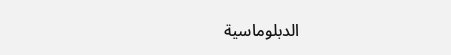الدبلوماسية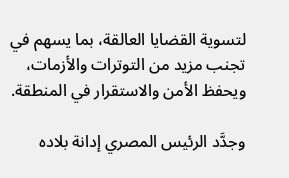لتسوية القضايا العالقة، بما يسهم في تجنب مزيد من التوترات والأزمات، ويحفظ الأمن والاستقرار في المنطقة.

وجدَّد الرئيس المصري إدانة بلاده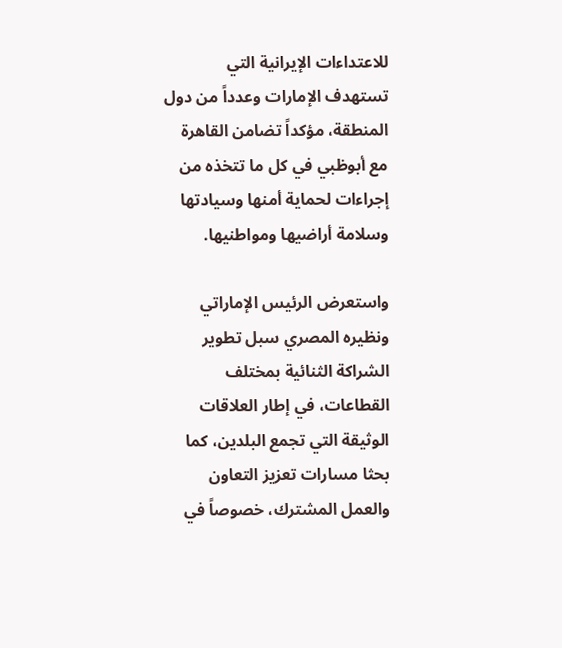للاعتداءات الإيرانية التي تستهدف الإمارات وعدداً من دول المنطقة، مؤكداً تضامن القاهرة مع أبوظبي في كل ما تتخذه من إجراءات لحماية أمنها وسيادتها وسلامة أراضيها ومواطنيها.

واستعرض الرئيس الإماراتي ونظيره المصري سبل تطوير الشراكة الثنائية بمختلف القطاعات، في إطار العلاقات الوثيقة التي تجمع البلدين، كما بحثا مسارات تعزيز التعاون والعمل المشترك، خصوصاً في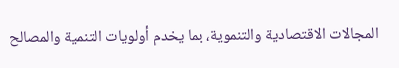المجالات الاقتصادية والتنموية، بما يخدم أولويات التنمية والمصالح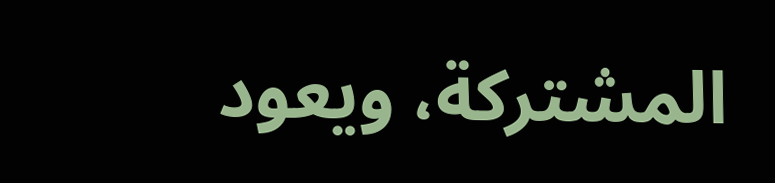المشتركة، ويعود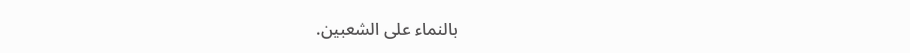بالنماء على الشعبين.